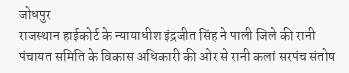जोधपुर
राजस्थान हाईकोर्ट के न्यायाधीश इंद्रजीत सिंह ने पाली जिले की रानी पंचायत समिति के विकास अधिकारी की ओर से रानी कलां सरपंच संतोष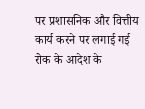पर प्रशासनिक और वित्तीय कार्य करने पर लगाई गई रोक के आदेश के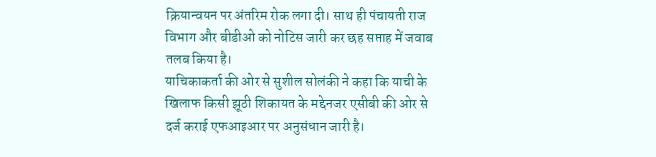क्रियान्वयन पर अंतरिम रोक लगा दी। साथ ही पंचायती राज विभाग और बीडीओ को नोटिस जारी कर छह सप्ताह में जवाब तलब किया है।
याचिकाकर्ता की ओर से सुशील सोलंकी ने कहा कि याची के खिलाफ किसी झूठी शिकायत के मद्देनजर एसीबी की ओर से दर्ज कराई एफआइआर पर अनुसंधान जारी है।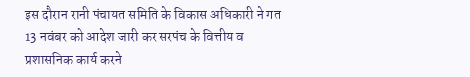इस दौरान रानी पंचायत समिति के विकास अधिकारी ने गत 13 नवंबर को आदेश जारी कर सरपंच के वित्तीय व प्रशासनिक कार्य करने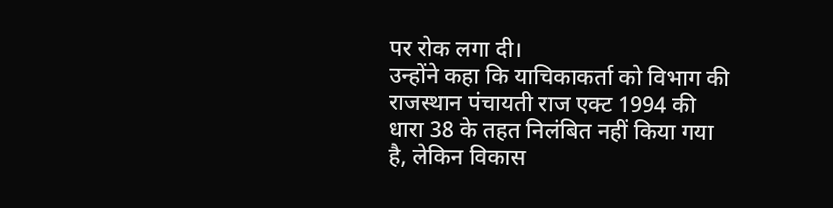पर रोक लगा दी।
उन्होंने कहा कि याचिकाकर्ता को विभाग की राजस्थान पंचायती राज एक्ट 1994 की धारा 38 के तहत निलंबित नहीं किया गया है, लेकिन विकास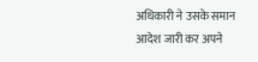अधिकारी ने उसके समान आदेश जारी कर अपने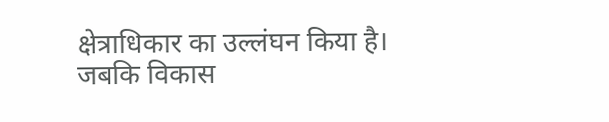क्षेत्राधिकार का उल्लंघन किया है।
जबकि विकास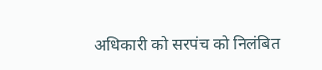अधिकारी को सरपंच को निलंबित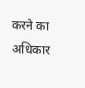करने का अधिकार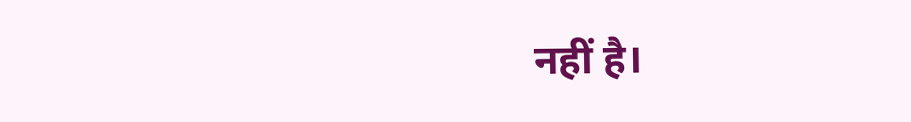नहीं है।